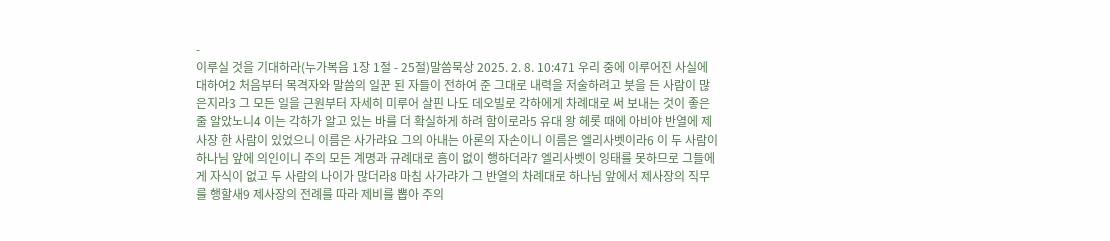-
이루실 것을 기대하라(누가복음 1장 1절 - 25절)말씀묵상 2025. 2. 8. 10:471 우리 중에 이루어진 사실에 대하여2 처음부터 목격자와 말씀의 일꾼 된 자들이 전하여 준 그대로 내력을 저술하려고 붓을 든 사람이 많은지라3 그 모든 일을 근원부터 자세히 미루어 살핀 나도 데오빌로 각하에게 차례대로 써 보내는 것이 좋은 줄 알았노니4 이는 각하가 알고 있는 바를 더 확실하게 하려 함이로라5 유대 왕 헤롯 때에 아비야 반열에 제사장 한 사람이 있었으니 이름은 사가랴요 그의 아내는 아론의 자손이니 이름은 엘리사벳이라6 이 두 사람이 하나님 앞에 의인이니 주의 모든 계명과 규례대로 흠이 없이 행하더라7 엘리사벳이 잉태를 못하므로 그들에게 자식이 없고 두 사람의 나이가 많더라8 마침 사가랴가 그 반열의 차례대로 하나님 앞에서 제사장의 직무를 행할새9 제사장의 전례를 따라 제비를 뽑아 주의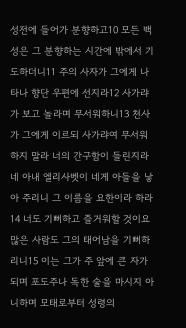성전에 들어가 분향하고10 모든 백성은 그 분향하는 시간에 밖에서 기도하더니11 주의 사자가 그에게 나타나 향단 우편에 선지라12 사가랴가 보고 놀라며 무서워하니13 천사가 그에게 이르되 사가랴여 무서워하지 말라 너의 간구함이 들린지라 네 아내 엘리사벳이 네게 아들을 낳아 주리니 그 이름을 요한이라 하라14 너도 기뻐하고 즐거워할 것이요 많은 사람도 그의 태어남을 기뻐하리니15 이는 그가 주 앞에 큰 자가 되며 포도주나 독한 술을 마시지 아니하며 모태로부터 성령의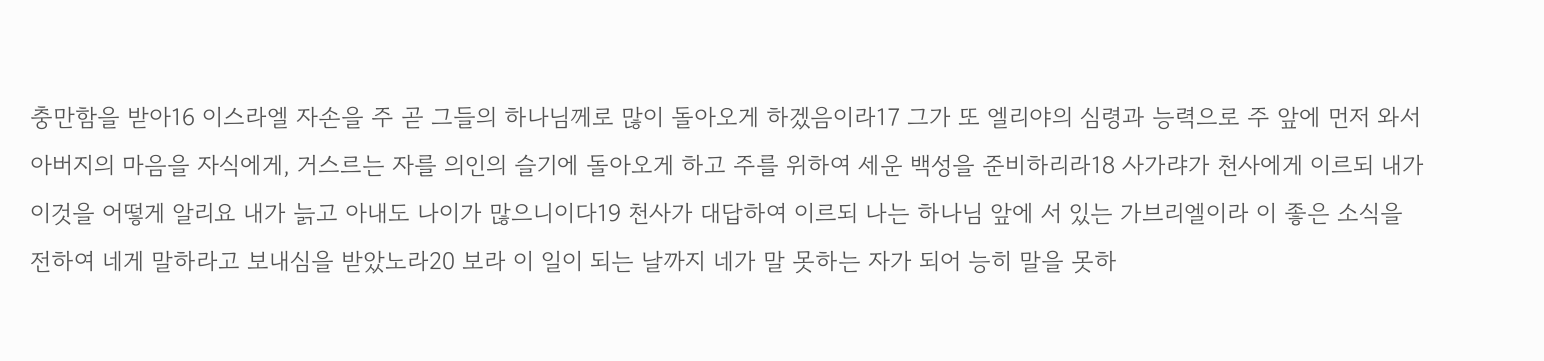충만함을 받아16 이스라엘 자손을 주 곧 그들의 하나님께로 많이 돌아오게 하겠음이라17 그가 또 엘리야의 심령과 능력으로 주 앞에 먼저 와서 아버지의 마음을 자식에게, 거스르는 자를 의인의 슬기에 돌아오게 하고 주를 위하여 세운 백성을 준비하리라18 사가랴가 천사에게 이르되 내가 이것을 어떻게 알리요 내가 늙고 아내도 나이가 많으니이다19 천사가 대답하여 이르되 나는 하나님 앞에 서 있는 가브리엘이라 이 좋은 소식을 전하여 네게 말하라고 보내심을 받았노라20 보라 이 일이 되는 날까지 네가 말 못하는 자가 되어 능히 말을 못하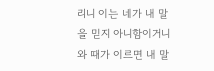리니 이는 네가 내 말을 믿지 아니함이거니와 때가 이르면 내 말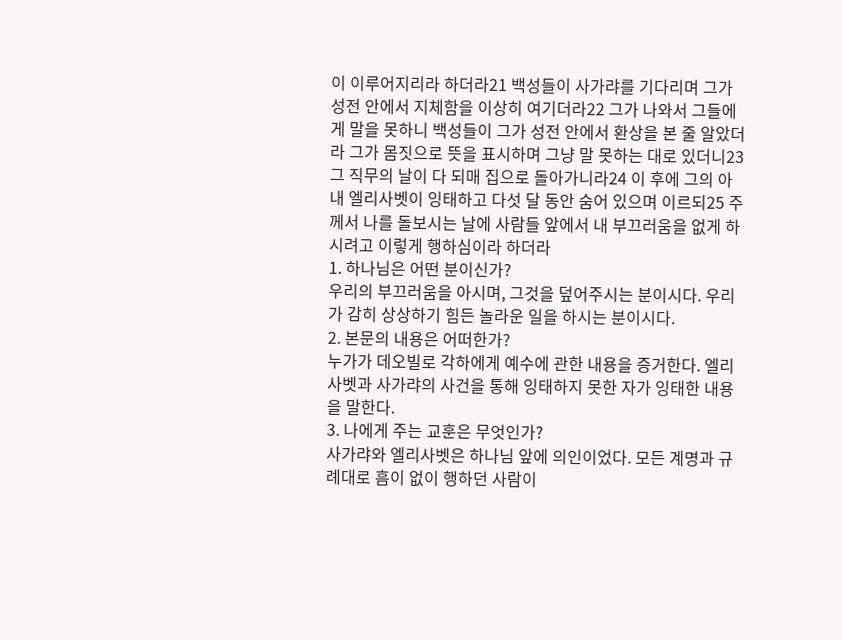이 이루어지리라 하더라21 백성들이 사가랴를 기다리며 그가 성전 안에서 지체함을 이상히 여기더라22 그가 나와서 그들에게 말을 못하니 백성들이 그가 성전 안에서 환상을 본 줄 알았더라 그가 몸짓으로 뜻을 표시하며 그냥 말 못하는 대로 있더니23 그 직무의 날이 다 되매 집으로 돌아가니라24 이 후에 그의 아내 엘리사벳이 잉태하고 다섯 달 동안 숨어 있으며 이르되25 주께서 나를 돌보시는 날에 사람들 앞에서 내 부끄러움을 없게 하시려고 이렇게 행하심이라 하더라
1. 하나님은 어떤 분이신가?
우리의 부끄러움을 아시며, 그것을 덮어주시는 분이시다. 우리가 감히 상상하기 힘든 놀라운 일을 하시는 분이시다.
2. 본문의 내용은 어떠한가?
누가가 데오빌로 각하에게 예수에 관한 내용을 증거한다. 엘리사벳과 사가랴의 사건을 통해 잉태하지 못한 자가 잉태한 내용을 말한다.
3. 나에게 주는 교훈은 무엇인가?
사가랴와 엘리사벳은 하나님 앞에 의인이었다. 모든 계명과 규례대로 흠이 없이 행하던 사람이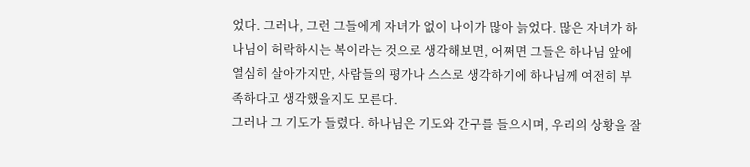었다. 그러나, 그런 그들에게 자녀가 없이 나이가 많아 늙었다. 많은 자녀가 하나님이 허락하시는 복이라는 것으로 생각해보면, 어쩌면 그들은 하나님 앞에 열심히 살아가지만, 사람들의 평가나 스스로 생각하기에 하나님께 여전히 부족하다고 생각했을지도 모른다.
그러나 그 기도가 들렸다. 하나님은 기도와 간구를 들으시며, 우리의 상황을 잘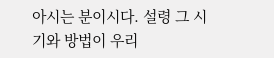아시는 분이시다. 설령 그 시기와 방법이 우리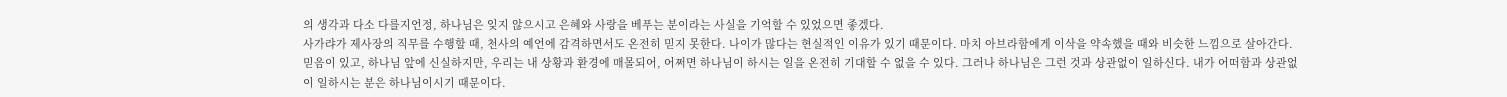의 생각과 다소 다를지언정, 하나님은 잊지 않으시고 은혜와 사랑을 베푸는 분이라는 사실을 기억할 수 있었으면 좋겠다.
사가랴가 제사장의 직무를 수행할 때, 천사의 예언에 감격하면서도 온전히 믿지 못한다. 나이가 많다는 현실적인 이유가 있기 때문이다. 마치 아브라함에게 이삭을 약속했을 때와 비슷한 느낌으로 살아간다. 믿음이 있고, 하나님 앞에 신실하지만, 우리는 내 상황과 환경에 매몰되어, 어쩌면 하나님이 하시는 일을 온전히 기대할 수 없을 수 있다. 그러나 하나님은 그런 것과 상관없이 일하신다. 내가 어떠함과 상관없이 일하시는 분은 하나님이시기 때문이다.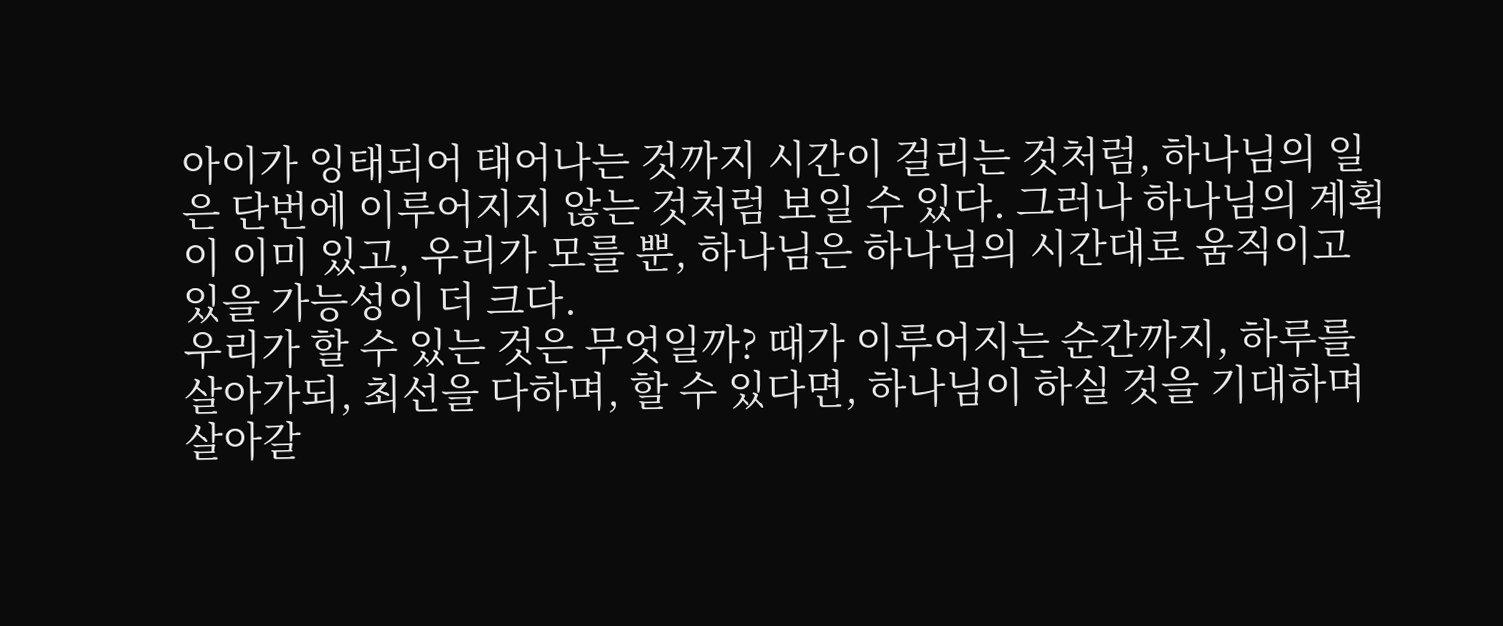아이가 잉태되어 태어나는 것까지 시간이 걸리는 것처럼, 하나님의 일은 단번에 이루어지지 않는 것처럼 보일 수 있다. 그러나 하나님의 계획이 이미 있고, 우리가 모를 뿐, 하나님은 하나님의 시간대로 움직이고 있을 가능성이 더 크다.
우리가 할 수 있는 것은 무엇일까? 때가 이루어지는 순간까지, 하루를 살아가되, 최선을 다하며, 할 수 있다면, 하나님이 하실 것을 기대하며 살아갈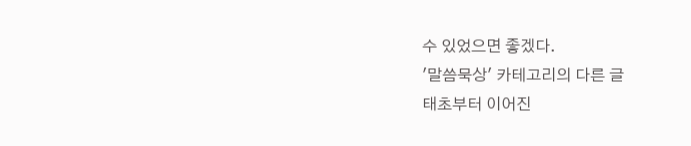수 있었으면 좋겠다.
'말씀묵상' 카테고리의 다른 글
태초부터 이어진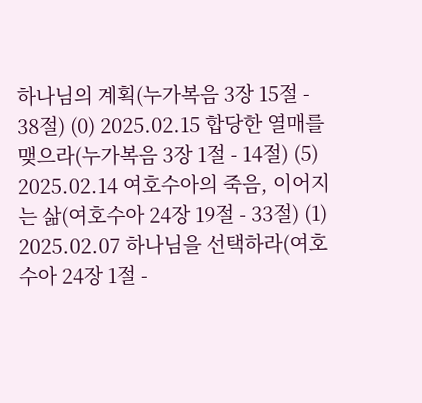하나님의 계획(누가복음 3장 15절 - 38절) (0) 2025.02.15 합당한 열매를 맺으라(누가복음 3장 1절 - 14절) (5) 2025.02.14 여호수아의 죽음, 이어지는 삶(여호수아 24장 19절 - 33절) (1) 2025.02.07 하나님을 선택하라(여호수아 24장 1절 -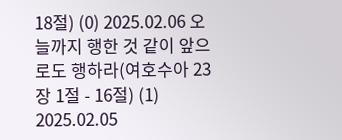18절) (0) 2025.02.06 오늘까지 행한 것 같이 앞으로도 행하라(여호수아 23장 1절 - 16절) (1) 2025.02.05